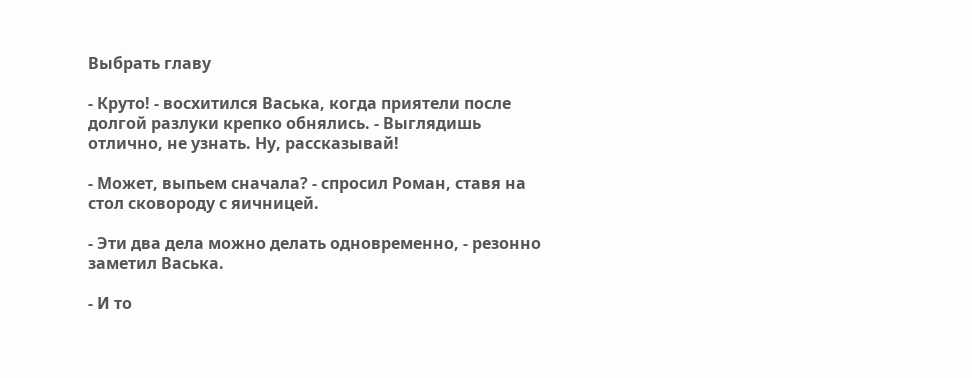Выбрать главу

- Круто! - восхитился Васька, когда приятели после долгой разлуки крепко обнялись. - Выглядишь отлично, не узнать. Ну, рассказывай!

- Может, выпьем сначала? - спросил Роман, ставя на стол сковороду с яичницей.

- Эти два дела можно делать одновременно, - резонно заметил Васька.

- И то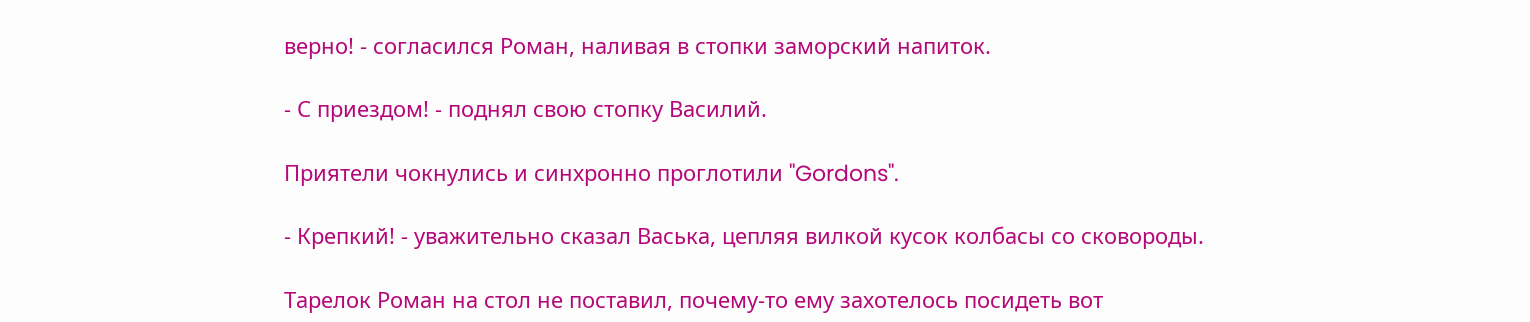верно! - согласился Роман, наливая в стопки заморский напиток.

- С приездом! - поднял свою стопку Василий.

Приятели чокнулись и синхронно проглотили "Gordons".

- Крепкий! - уважительно сказал Васька, цепляя вилкой кусок колбасы со сковороды.

Тарелок Роман на стол не поставил, почему-то ему захотелось посидеть вот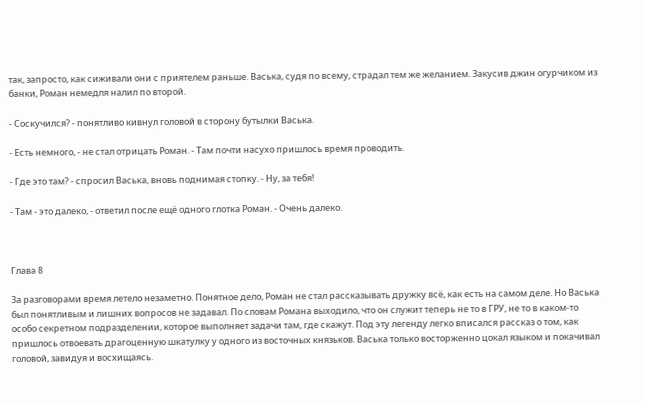так, запросто, как сиживали они с приятелем раньше. Васька, судя по всему, страдал тем же желанием. Закусив джин огурчиком из банки, Роман немедля налил по второй.

- Соскучился? - понятливо кивнул головой в сторону бутылки Васька.

- Есть немного, - не стал отрицать Роман. - Там почти насухо пришлось время проводить.

- Где это там? - спросил Васька, вновь поднимая стопку. - Ну, за тебя!

- Там - это далеко, - ответил после ещё одного глотка Роман. - Очень далеко.



Глава 8

За разговорами время летело незаметно. Понятное дело, Роман не стал рассказывать дружку всё, как есть на самом деле. Но Васька был понятливым и лишних вопросов не задавал. По словам Романа выходило, что он служит теперь не то в ГРУ, не то в каком-то особо секретном подразделении, которое выполняет задачи там, где скажут. Под эту легенду легко вписался рассказ о том, как пришлось отвоевать драгоценную шкатулку у одного из восточных князьков. Васька только восторженно цокал языком и покачивал головой, завидуя и восхищаясь.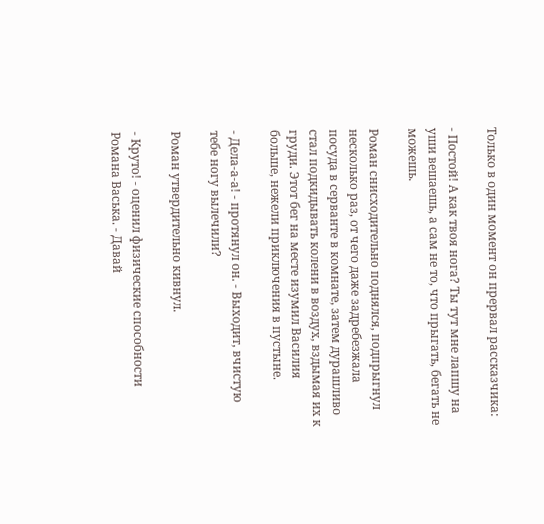Только в один момент он прервал рассказчика:

- Постой! А как твоя нога? Ты тут мне лапшу на уши вешаешь, а сам не то, что прыгать, бегать не можешь.

Роман снисходительно поднялся, подпрыгнул несколько раз, от чего даже задребезжала посуда в серванте в комнате, затем дурашливо стал подкидывать колени в воздух, вздымая их к груди. Этот бег на месте изумил Василия больше, нежели приключения в пустыне.

- Дела-а-а! - протянул он. - Выходит, вчистую тебе ногу вылечили?

Роман утвердительно кивнул.

- Круто! - оценил физические способности Романа Васька. - Давай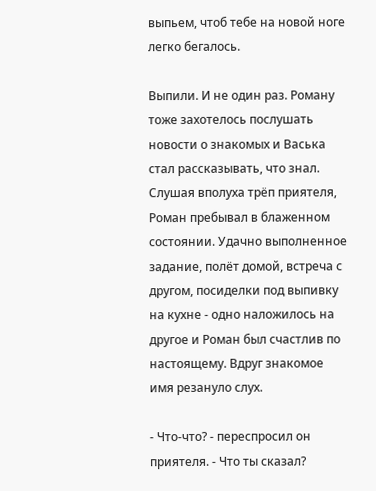выпьем, чтоб тебе на новой ноге легко бегалось.

Выпили. И не один раз. Роману тоже захотелось послушать новости о знакомых и Васька стал рассказывать, что знал. Слушая вполуха трёп приятеля, Роман пребывал в блаженном состоянии. Удачно выполненное задание, полёт домой, встреча с другом, посиделки под выпивку на кухне - одно наложилось на другое и Роман был счастлив по настоящему. Вдруг знакомое имя резануло слух.

- Что-что? - переспросил он приятеля. - Что ты сказал?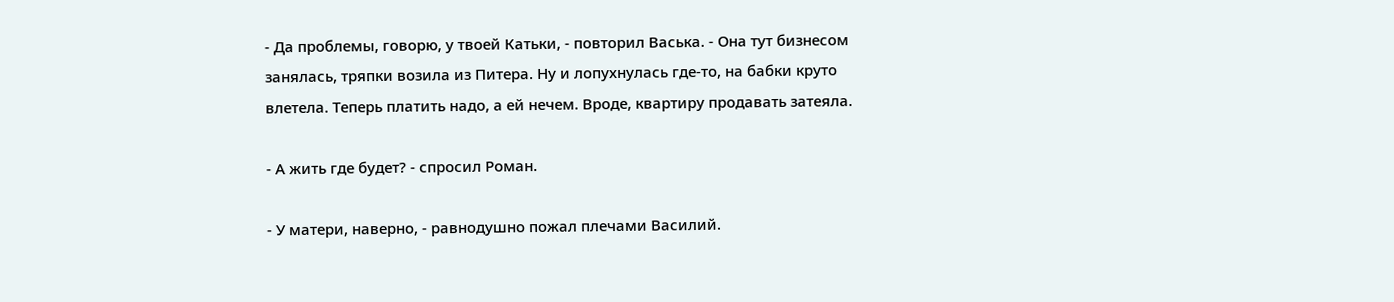- Да проблемы, говорю, у твоей Катьки, - повторил Васька. - Она тут бизнесом занялась, тряпки возила из Питера. Ну и лопухнулась где-то, на бабки круто влетела. Теперь платить надо, а ей нечем. Вроде, квартиру продавать затеяла.

- А жить где будет? - спросил Роман.

- У матери, наверно, - равнодушно пожал плечами Василий.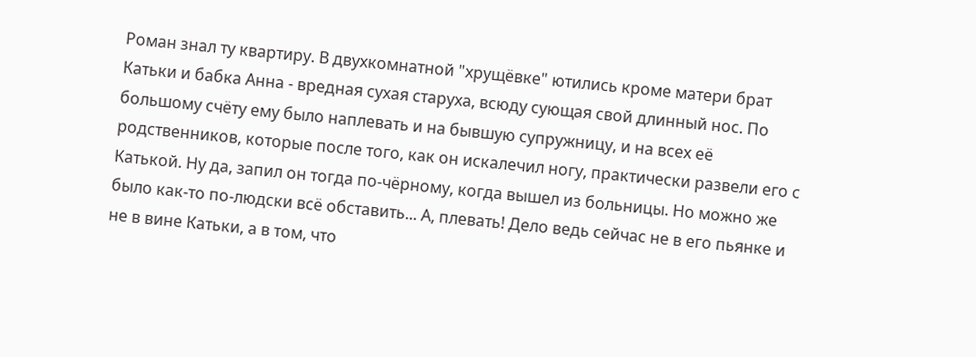Роман знал ту квартиру. В двухкомнатной "хрущёвке" ютились кроме матери брат Катьки и бабка Анна - вредная сухая старуха, всюду сующая свой длинный нос. По большому счёту ему было наплевать и на бывшую супружницу, и на всех её родственников, которые после того, как он искалечил ногу, практически развели его с Катькой. Ну да, запил он тогда по-чёрному, когда вышел из больницы. Но можно же было как-то по-людски всё обставить... А, плевать! Дело ведь сейчас не в его пьянке и не в вине Катьки, а в том, что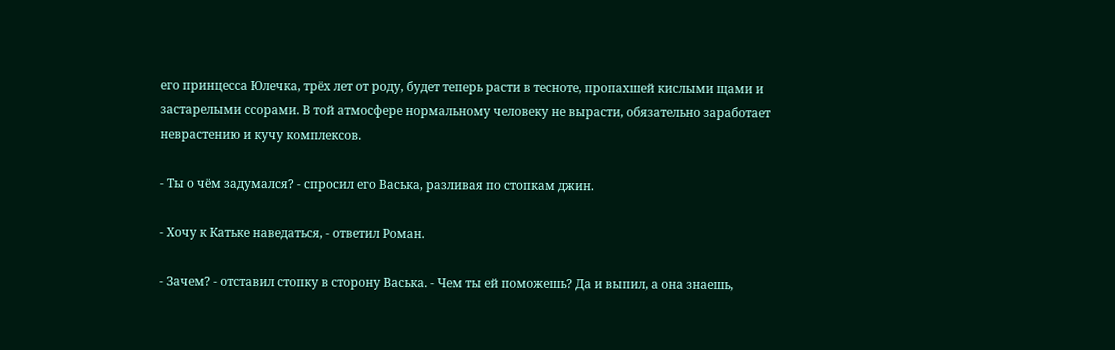его принцесса Юлечка, трёх лет от роду, будет теперь расти в тесноте, пропахшей кислыми щами и застарелыми ссорами. В той атмосфере нормальному человеку не вырасти, обязательно заработает неврастению и кучу комплексов.

- Ты о чём задумался? - спросил его Васька, разливая по стопкам джин.

- Хочу к Катьке наведаться, - ответил Роман.

- Зачем? - отставил стопку в сторону Васька. - Чем ты ей поможешь? Да и выпил, а она знаешь,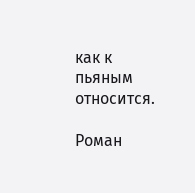как к пьяным относится.

Роман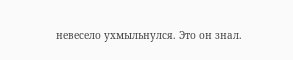невесело ухмыльнулся. Это он знал.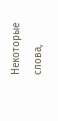Некоторые слова,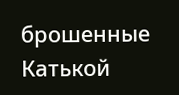брошенные Катькой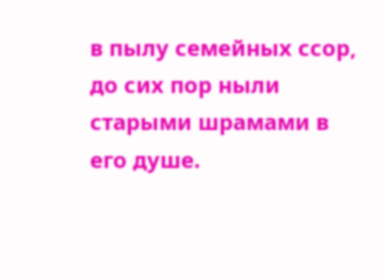в пылу семейных ссор, до сих пор ныли старыми шрамами в его душе.